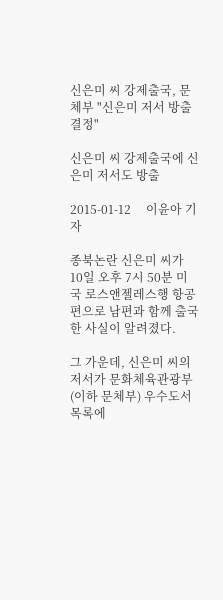신은미 씨 강제출국, 문체부 "신은미 저서 방출 결정"

신은미 씨 강제출국에 신은미 저서도 방출

2015-01-12     이윤아 기자

종북논란 신은미 씨가 10일 오후 7시 50분 미국 로스앤젤레스행 항공편으로 남편과 함께 출국한 사실이 알려졌다.

그 가운데, 신은미 씨의 저서가 문화체육관광부(이하 문체부) 우수도서 목록에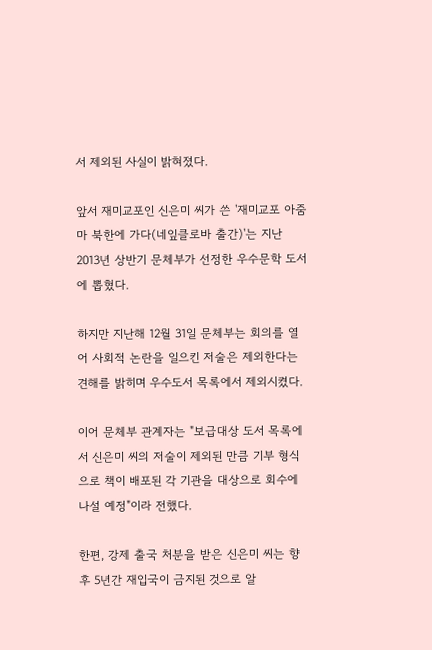서 제외된 사실이 밝혀졌다.

앞서 재미교포인 신은미 씨가 쓴 '재미교포 아줌마 북한에 가다(네잎클로바 출간)'는 지난 2013년 상반기 문체부가 선정한 우수문학 도서에 뽑혔다.

하지만 지난해 12월 31일 문체부는 회의를 열어 사회적 논란을 일으킨 저술은 제외한다는 견해를 밝히며 우수도서 목록에서 제외시켰다.

이어 문체부 관계자는 "보급대상 도서 목록에서 신은미 씨의 저술이 제외된 만큼 기부 형식으로 책이 배포된 각 기관을 대상으로 회수에 나설 예정"이라 전했다.

한편, 강제 출국 처분을 받은 신은미 씨는 향후 5년간 재입국이 금지된 것으로 알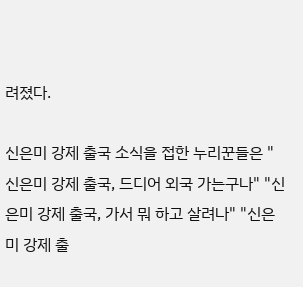려졌다.

신은미 강제 출국 소식을 접한 누리꾼들은 "신은미 강제 출국, 드디어 외국 가는구나" "신은미 강제 출국, 가서 뭐 하고 살려나" "신은미 강제 출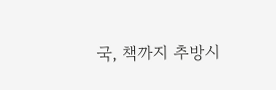국, 책까지 추방시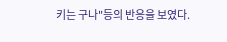키는 구나"등의 반응을 보였다.